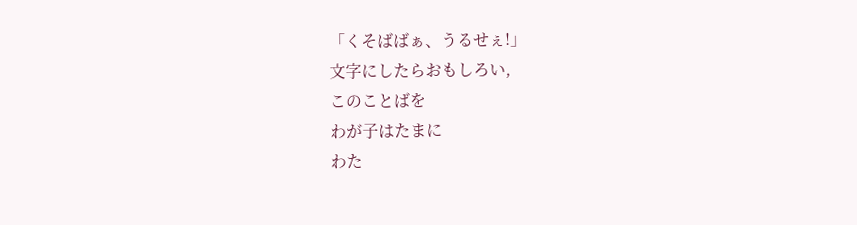「くそばばぁ、うるせぇ!」
文字にしたらおもしろい,
このことばを
わが子はたまに
わた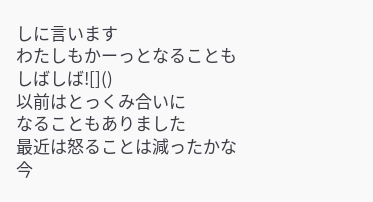しに言います
わたしもかーっとなることも
しばしば![]()
以前はとっくみ合いに
なることもありました
最近は怒ることは減ったかな
今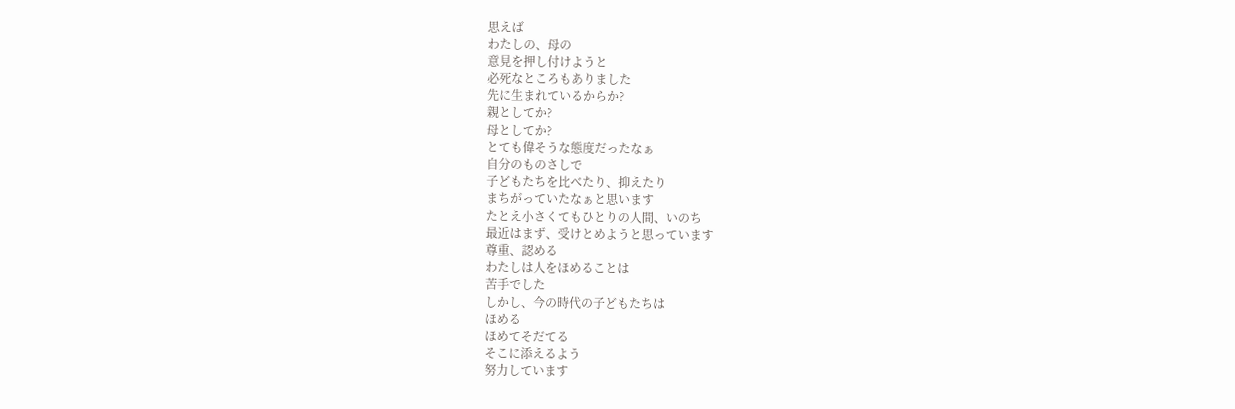思えば
わたしの、母の
意見を押し付けようと
必死なところもありました
先に生まれているからか?
親としてか?
母としてか?
とても偉そうな態度だったなぁ
自分のものさしで
子どもたちを比べたり、抑えたり
まちがっていたなぁと思います
たとえ小さくてもひとりの人間、いのち
最近はまず、受けとめようと思っています
尊重、認める
わたしは人をほめることは
苦手でした
しかし、今の時代の子どもたちは
ほめる
ほめてそだてる
そこに添えるよう
努力しています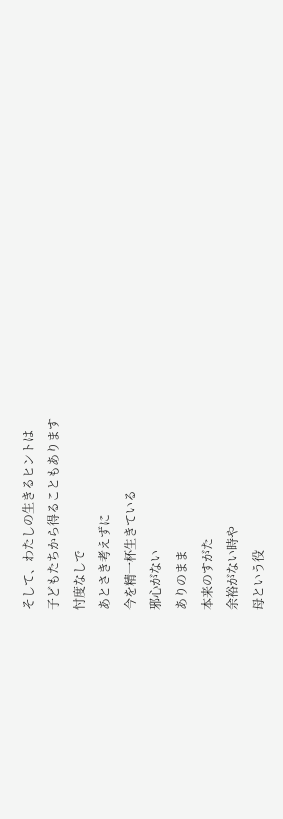そして、わたしの生きるヒントは
子どもたちから得ることもあります
忖度なしで
あとさき考えずに
今を精一杯生きている
邪心がない
ありのまま
本来のすがた
余裕がない時や
母という役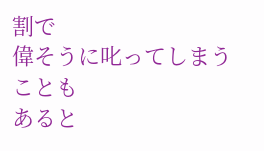割で
偉そうに叱ってしまうことも
あると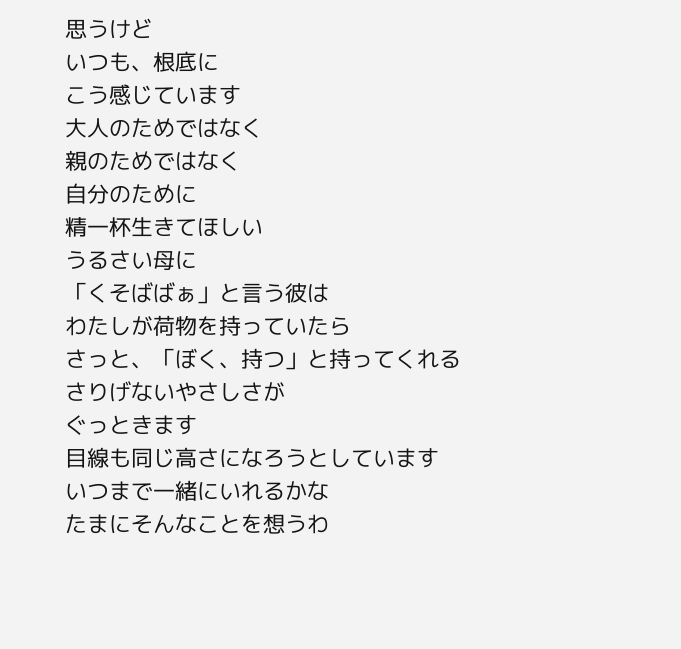思うけど
いつも、根底に
こう感じています
大人のためではなく
親のためではなく
自分のために
精一杯生きてほしい
うるさい母に
「くそばばぁ」と言う彼は
わたしが荷物を持っていたら
さっと、「ぼく、持つ」と持ってくれる
さりげないやさしさが
ぐっときます
目線も同じ高さになろうとしています
いつまで一緒にいれるかな
たまにそんなことを想うわ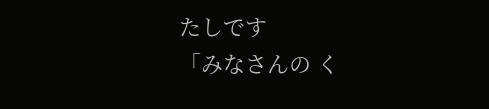たしです
「みなさんの く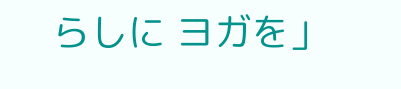らしに ヨガを」